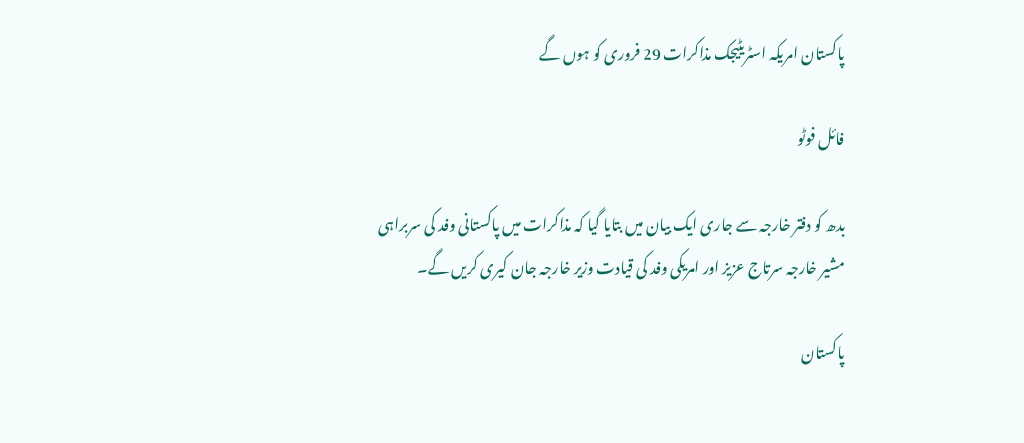پاکستان امریکہ اسٹریٹیجک مذاکرات 29 فروری کو ہوں گے

فائل فوٹو

بدھ کو دفتر خارجہ سے جاری ایک بیان میں بتایا گیا کہ مذاکرات میں پاکستانی وفد کی سربراہی مشیر خارجہ سرتاج عزیز اور امریکی وفد کی قیادت وزیر خارجہ جان کیری کریں گے۔

پاکستان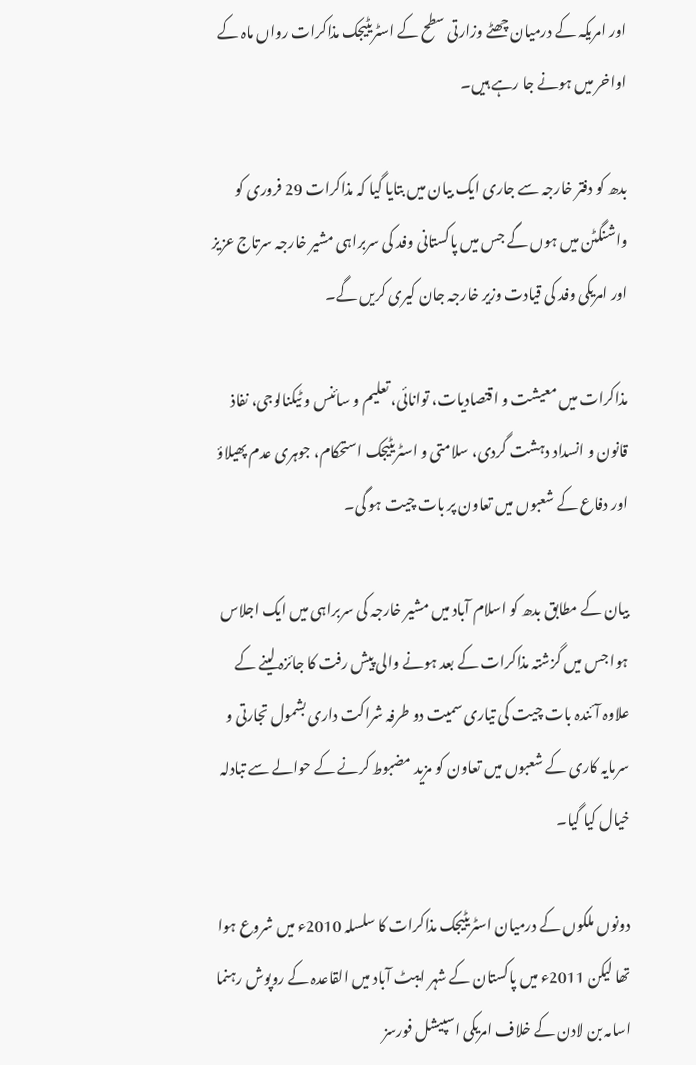اور امریکہ کے درمیان چھٹے وزارتی سطح کے اسٹریٹیجک مذاکرات رواں ماہ کے اواخر میں ہونے جا رہے ہیں۔

بدھ کو دفتر خارجہ سے جاری ایک بیان میں بتایا گیا کہ مذاکرات 29 فروری کو واشنگٹن میں ہوں گے جس میں پاکستانی وفد کی سربراہی مشیر خارجہ سرتاج عزیز اور امریکی وفد کی قیادت وزیر خارجہ جان کیری کریں گے۔

مذاکرات میں معیشت و اقتصادیات، توانائی، تعلیم و سائنس و ٹیکنالوجی، نفاذ قانون و انسداد دہشت گردی، سلامتی و اسٹریٹیجک استحکام، جوہری عدم پھیلاؤ اور دفاع کے شعبوں میں تعاون پر بات چیت ہو گی۔

بیان کے مطابق بدھ کو اسلام آباد میں مشیر خارجہ کی سربراہی میں ایک اجلاس ہوا جس میں گزشتہ مذاکرات کے بعد ہونے والی پیش رفت کا جائزہ لینے کے علاوہ آئندہ بات چیت کی تیاری سمیت دو طرفہ شراکت داری بشمول تجارتی و سرمایہ کاری کے شعبوں میں تعاون کو مزید مضبوط کرنے کے حوالے سے تبادلہ خیال کیا گیا۔

دونوں ملکوں کے درمیان اسٹریٹیجک مذاکرات کا سلسلہ 2010ء میں شروع ہوا تھا لیکن 2011ء میں پاکستان کے شہر ایبٹ آباد میں القاعدہ کے روپوش رہنما اسامہ بن لادن کے خلاف امریکی اسپیشل فورسز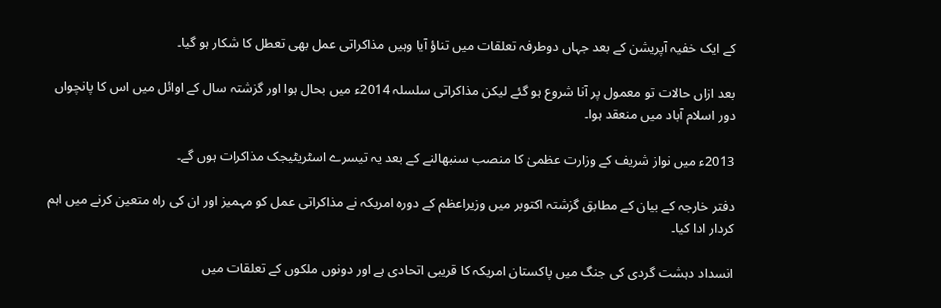کے ایک خفیہ آپریشن کے بعد جہاں دوطرفہ تعلقات میں تناؤ آیا وہیں مذاکراتی عمل بھی تعطل کا شکار ہو گیا۔

بعد ازاں حالات تو معمول پر آنا شروع ہو گئے لیکن مذاکراتی سلسلہ 2014ء میں بحال ہوا اور گزشتہ سال کے اوائل میں اس کا پانچواں دور اسلام آباد میں منعقد ہوا۔

2013ء میں نواز شریف کے وزارت عظمیٰ کا منصب سنبھالنے کے بعد یہ تیسرے اسٹریٹیجک مذاکرات ہوں گے۔

دفتر خارجہ کے بیان کے مطابق گزشتہ اکتوبر میں وزیراعظم کے دورہ امریکہ نے مذاکراتی عمل کو مہمیز اور ان کی راہ متعین کرنے میں اہم کردار ادا کیا۔

انسداد دہشت گردی کی جنگ میں پاکستان امریکہ کا قریبی اتحادی ہے اور دونوں ملکوں کے تعلقات میں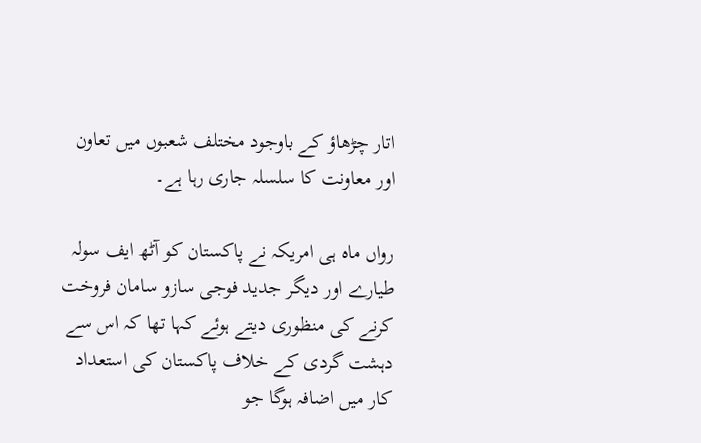اتار چڑھاؤ کے باوجود مختلف شعبوں میں تعاون اور معاونت کا سلسلہ جاری رہا ہے۔

رواں ماہ ہی امریکہ نے پاکستان کو آٹھ ایف سولہ طیارے اور دیگر جدید فوجی سازو سامان فروخت کرنے کی منظوری دیتے ہوئے کہا تھا کہ اس سے دہشت گردی کے خلاف پاکستان کی استعداد کار میں اضافہ ہوگا جو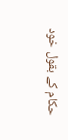حکام کے بقول خود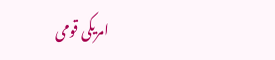امریکی قومی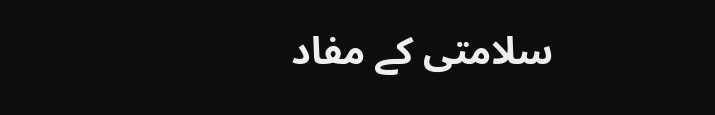سلامتی کے مفاد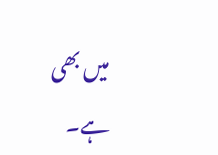میں بھی ہے۔